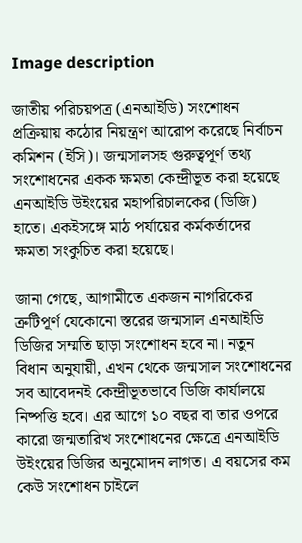Image description

জাতীয় পরিচয়পত্র (এনআইডি) সংশোধন প্রক্রিয়ায় কঠোর নিয়ন্ত্রণ আরোপ করেছে নির্বাচন কমিশন (ইসি)। জন্মসালসহ গুরুত্বপূর্ণ তথ্য সংশোধনের একক ক্ষমতা কেন্দ্রীভূত করা হয়েছে এনআইডি উইংয়ের মহাপরিচালকের (ডিজি) হাতে। একইসঙ্গে মাঠ পর্যায়ের কর্মকর্তাদের ক্ষমতা সংকুচিত করা হয়েছে।

জানা গেছে, আগামীতে একজন নাগরিকের ত্রুটিপূর্ণ যেকোনো স্তরের জন্মসাল এনআইডি ডিজির সম্মতি ছাড়া সংশোধন হবে না। নতুন বিধান অনুযায়ী, এখন থেকে জন্মসাল সংশোধনের সব আবেদনই কেন্দ্রীভূতভাবে ডিজি কার্যালয়ে নিষ্পত্তি হবে। এর আগে ১০ বছর বা তার ওপরে কারো জন্মতারিখ সংশোধনের ক্ষেত্রে এনআইডি উইংয়ের ডিজির অনুমোদন লাগত। এ বয়সের কম কেউ সংশোধন চাইলে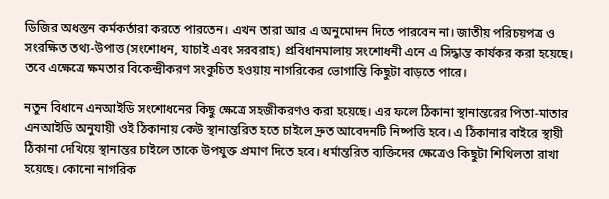ডিজির অধস্তন কর্মকর্তারা করতে পারতেন। এখন তারা আর এ অনুমোদন দিতে পারবেন না। জাতীয় পরিচয়পত্র ও সংরক্ষিত তথ্য-উপাত্ত (সংশোধন, যাচাই এবং সরবরাহ) প্রবিধানমালায় সংশোধনী এনে এ সিদ্ধান্ত কার্যকর করা হয়েছে। তবে এক্ষেত্রে ক্ষমতার বিকেন্দ্রীকরণ সংকুচিত হওয়ায় নাগরিকের ভোগান্তি কিছুটা বাড়তে পারে।

নতুন বিধানে এনআইডি সংশোধনের কিছু ক্ষেত্রে সহজীকরণও করা হয়েছে। এর ফলে ঠিকানা স্থানান্তরের পিতা-মাতার এনআইডি অনুযায়ী ওই ঠিকানায় কেউ স্থানান্তরিত হতে চাইলে দ্রুত আবেদনটি নিষ্পত্তি হবে। এ ঠিকানার বাইরে স্থায়ী ঠিকানা দেখিয়ে স্থানান্তর চাইলে তাকে উপযুক্ত প্রমাণ দিতে হবে। ধর্মান্তরিত ব্যক্তিদের ক্ষেত্রেও কিছুটা শিথিলতা রাখা হয়েছে। কোনো নাগরিক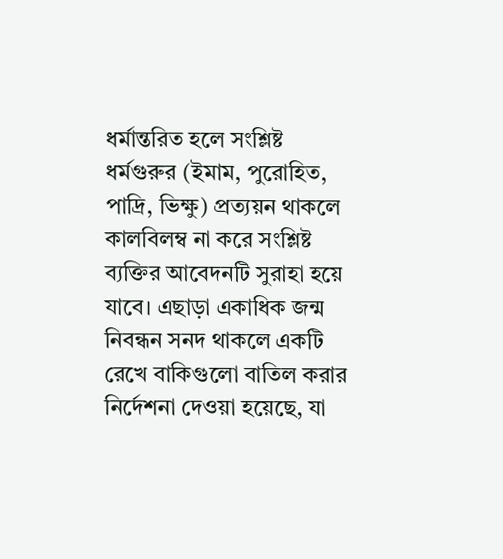ধর্মান্তরিত হলে সংশ্লিষ্ট ধর্মগুরুর (ইমাম, পুরোহিত, পাদ্রি, ভিক্ষু) প্রত্যয়ন থাকলে কালবিলম্ব না করে সংশ্লিষ্ট ব্যক্তির আবেদনটি সুরাহা হয়ে যাবে। এছাড়া একাধিক জন্ম নিবন্ধন সনদ থাকলে একটি রেখে বাকিগুলো বাতিল করার নির্দেশনা দেওয়া হয়েছে, যা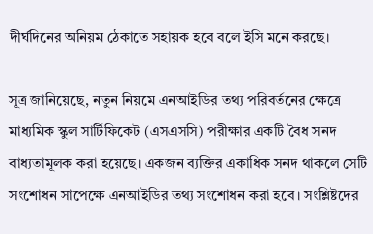দীর্ঘদিনের অনিয়ম ঠেকাতে সহায়ক হবে বলে ইসি মনে করছে।

সূত্র জানিয়েছে, নতুন নিয়মে এনআইডির তথ্য পরিবর্তনের ক্ষেত্রে মাধ্যমিক স্কুল সার্টিফিকেট (এসএসসি) পরীক্ষার একটি বৈধ সনদ বাধ্যতামূলক করা হয়েছে। একজন ব্যক্তির একাধিক সনদ থাকলে সেটি সংশোধন সাপেক্ষে এনআইডির তথ্য সংশোধন করা হবে। সংশ্লিষ্টদের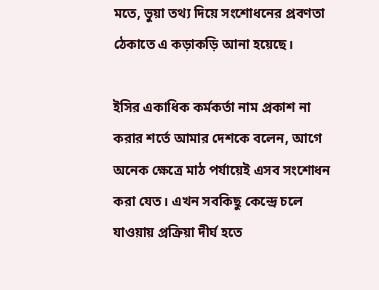মতে, ভুয়া তথ্য দিয়ে সংশোধনের প্রবণতা ঠেকাতে এ কড়াকড়ি আনা হয়েছে।

ইসির একাধিক কর্মকর্তা নাম প্রকাশ না করার শর্তে আমার দেশকে বলেন, আগে অনেক ক্ষেত্রে মাঠ পর্যায়েই এসব সংশোধন করা যেত। এখন সবকিছু কেন্দ্রে চলে যাওয়ায় প্রক্রিয়া দীর্ঘ হতে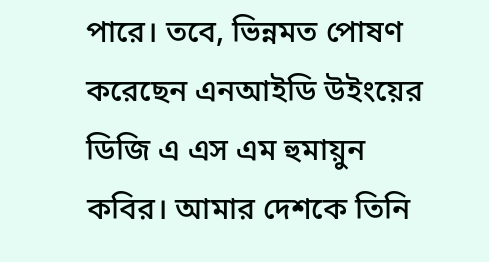পারে। তবে, ভিন্নমত পোষণ করেছেন এনআইডি উইংয়ের ডিজি এ এস এম হুমায়ুন কবির। আমার দেশকে তিনি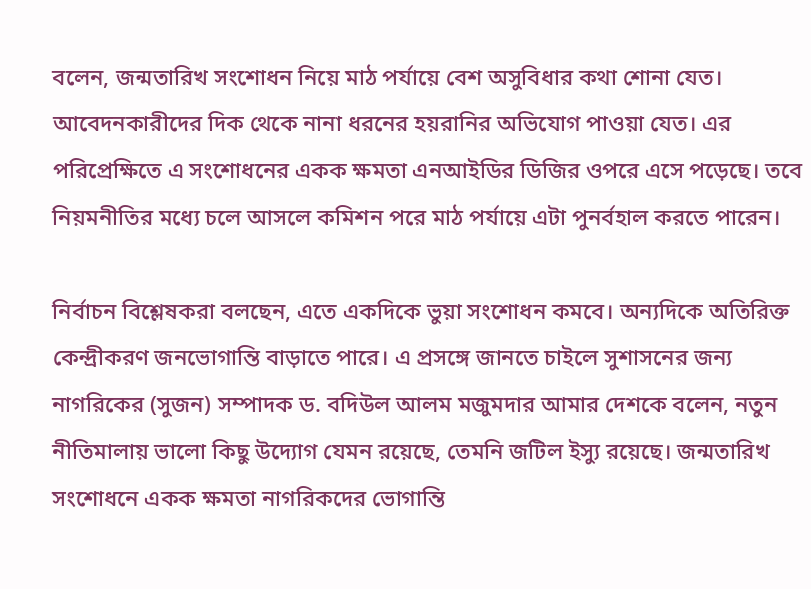বলেন, জন্মতারিখ সংশোধন নিয়ে মাঠ পর্যায়ে বেশ অসুবিধার কথা শোনা যেত। আবেদনকারীদের দিক থেকে নানা ধরনের হয়রানির অভিযোগ পাওয়া যেত। এর পরিপ্রেক্ষিতে এ সংশোধনের একক ক্ষমতা এনআইডির ডিজির ওপরে এসে পড়েছে। তবে নিয়মনীতির মধ্যে চলে আসলে কমিশন পরে মাঠ পর্যায়ে এটা পুনর্বহাল করতে পারেন।

নির্বাচন বিশ্লেষকরা বলছেন, এতে একদিকে ভুয়া সংশোধন কমবে। অন্যদিকে অতিরিক্ত কেন্দ্রীকরণ জনভোগান্তি বাড়াতে পারে। এ প্রসঙ্গে জানতে চাইলে সুশাসনের জন্য নাগরিকের (সুজন) সম্পাদক ড. বদিউল আলম মজুমদার আমার দেশকে বলেন, নতুন নীতিমালায় ভালো কিছু উদ্যোগ যেমন রয়েছে, তেমনি জটিল ইস্যু রয়েছে। জন্মতারিখ সংশোধনে একক ক্ষমতা নাগরিকদের ভোগান্তি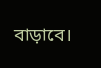বাড়াবে।